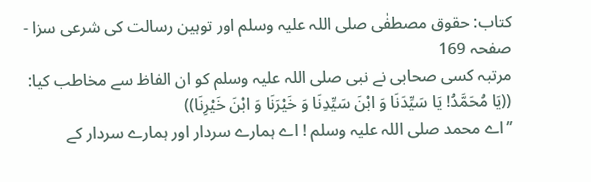کتاب: حقوق مصطفٰی صلی اللہ علیہ وسلم اور توہین رسالت کی شرعی سزا - صفحہ 169
مرتبہ کسی صحابی نے نبی صلی اللہ علیہ وسلم کو ان الفاظ سے مخاطب کیا:
((یَا مُحَمَّدُ! یَا سَیِّدَنَا وَ ابْنَ سَیِّدِنَا وَ خَیْرَنَا وَ ابْنَ خَیْرِنَا))
’’اے محمد صلی اللہ علیہ وسلم ! اے ہمارے سردار اور ہمارے سردار کے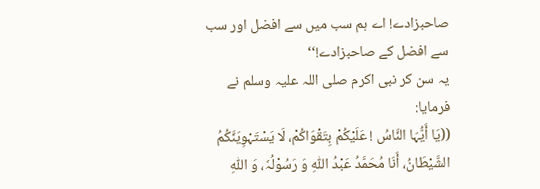صاحبزادے! اے ہم سب میں سے افضل اور سب سے افضل کے صاحبزادے!‘‘
یہ سن کر نبی اکرم صلی اللہ علیہ وسلم نے فرمایا:
((یَا أَیُّہَا النَّاسُ ! عَلَیْکُمْ بِتَقْوَاکُمْ، لَا یَسْتَہْوِیَنَّکُمُ الشَّیْطَانُ، أَنَا مُحَمَّدُ عَبْدُ اللّٰہِ وَ رَسُوْلُہٗ، وَ اللّٰہِ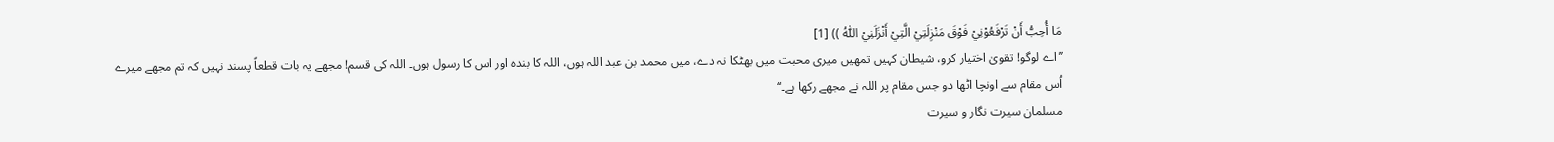مَا أُحِبُّ أَنْ تَرْفَعُوْنِيْ فَوْقَ مَنْزِلَتِيْ الَّتِيْ أَنْزَلَنِيْ اللّٰہُ )) [1]
’’اے لوگو! تقویٰ اختیار کرو، شیطان کہیں تمھیں میری محبت میں بھٹکا نہ دے، میں محمد بن عبد اللہ ہوں، اللہ کا بندہ اور اس کا رسول ہوں۔ اللہ کی قسم! مجھے یہ بات قطعاً پسند نہیں کہ تم مجھے میرے اُس مقام سے اونچا اٹھا دو جس مقام پر اللہ نے مجھے رکھا ہے۔‘‘
مسلمان سیرت نگار و سیرت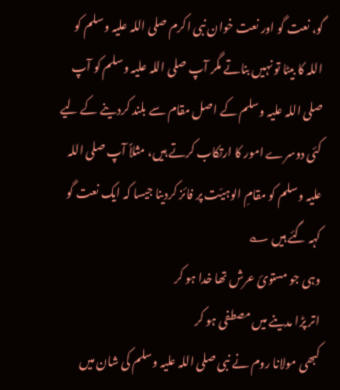گو، نعت گو اور نعت خوان نبی اکرم صلی اللہ علیہ وسلم کو اللہ کا بیٹا تو نہیں بناتے مگر آپ صلی اللہ علیہ وسلم کو آپ صلی اللہ علیہ وسلم کے اصل مقام سے بلند کردینے کے لیے کئی دوسرے امور کا ارتکاب کرتے ہیں، مثلاً آپ صلی اللہ علیہ وسلم کو مقامِ الوہیّت پر فائز کردینا جیسا کہ ایک نعت گو کہہ گئے ہیں ؎
وہی جو مستویٔ عرش تھا خدا ہو کر
اتر پڑا مدینے میں مصطفی ہو کر
کبھی مولانا روم نے نبی صلی اللہ علیہ وسلم کی شان میں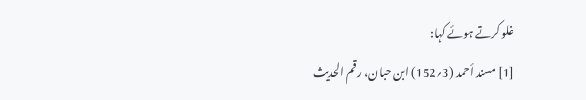غلو کرتے ہوئے کہا:
[1] مسند أحمد (3؍152) ابن حبان، رقم الحدیث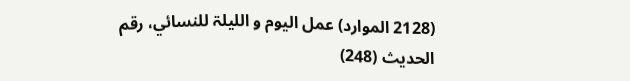(2128 الموارد) عمل الیوم و اللیلۃ للنسائي، رقم الحدیث (248)